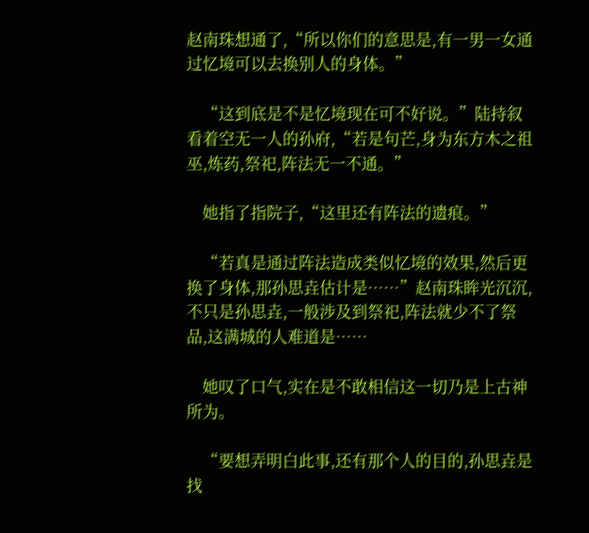赵南珠想通了,“所以你们的意思是,有一男一女通过忆境可以去换别人的身体。”

    “这到底是不是忆境现在可不好说。”陆持叙看着空无一人的孙府,“若是句芒,身为东方木之祖巫,炼药,祭祀,阵法无一不通。”

    她指了指院子,“这里还有阵法的遗痕。”

    “若真是通过阵法造成类似忆境的效果,然后更换了身体,那孙思垚估计是……”赵南珠眸光沉沉,不只是孙思垚,一般涉及到祭祀,阵法就少不了祭品,这满城的人难道是……

    她叹了口气,实在是不敢相信这一切乃是上古神所为。

    “要想弄明白此事,还有那个人的目的,孙思垚是找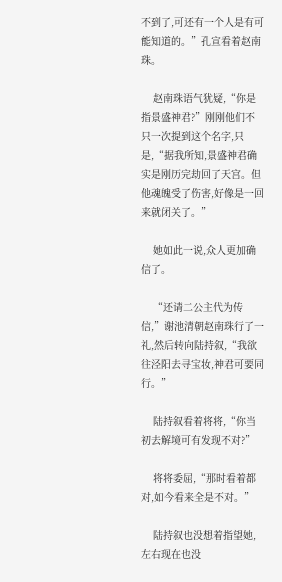不到了,可还有一个人是有可能知道的。”孔宣看着赵南珠。

    赵南珠语气犹疑,“你是指景盛神君?”刚刚他们不只一次提到这个名字,只是,“据我所知,景盛神君确实是刚历完劫回了天宫。但他魂魄受了伤害,好像是一回来就闭关了。”

    她如此一说,众人更加确信了。

    “还请二公主代为传信,”谢池清朝赵南珠行了一礼,然后转向陆持叙,“我欲往泾阳去寻宝妆,神君可要同行。”

    陆持叙看着将将,“你当初去解境可有发现不对?”

    将将委屈,“那时看着都对,如今看来全是不对。”

    陆持叙也没想着指望她,左右现在也没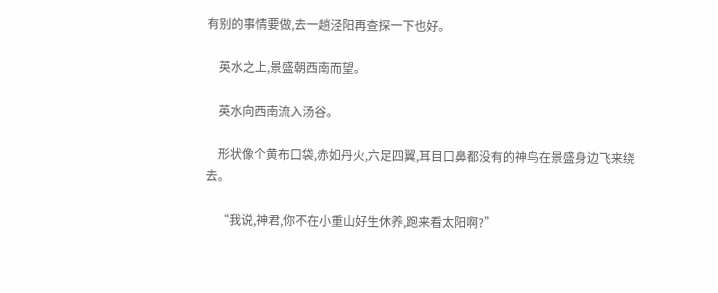有别的事情要做,去一趟泾阳再查探一下也好。

    英水之上,景盛朝西南而望。

    英水向西南流入汤谷。

    形状像个黄布口袋,赤如丹火,六足四翼,耳目口鼻都没有的神鸟在景盛身边飞来绕去。

    “我说,神君,你不在小重山好生休养,跑来看太阳啊?”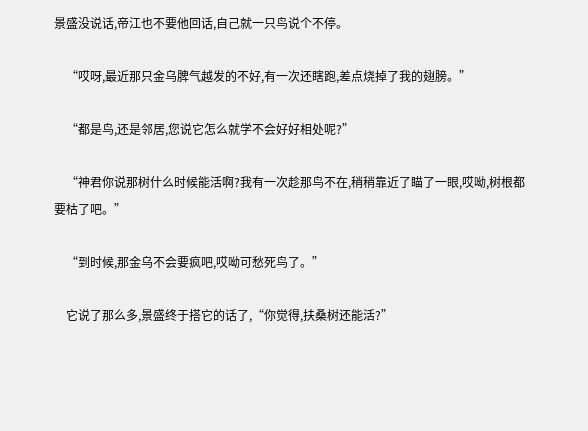景盛没说话,帝江也不要他回话,自己就一只鸟说个不停。

    “哎呀,最近那只金乌脾气越发的不好,有一次还瞎跑,差点烧掉了我的翅膀。”

    “都是鸟,还是邻居,您说它怎么就学不会好好相处呢?”

    “神君你说那树什么时候能活啊?我有一次趁那鸟不在,稍稍靠近了瞄了一眼,哎呦,树根都要枯了吧。”

    “到时候,那金乌不会要疯吧,哎呦可愁死鸟了。”

    它说了那么多,景盛终于搭它的话了,“你觉得,扶桑树还能活?”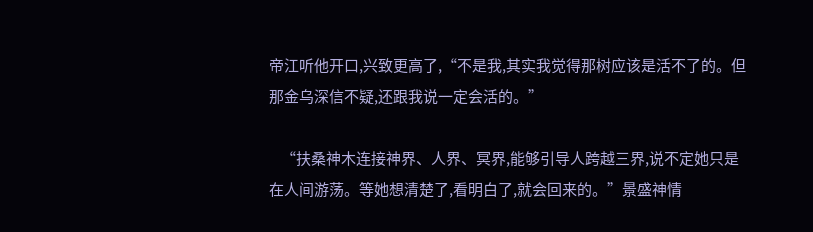帝江听他开口,兴致更高了,“不是我,其实我觉得那树应该是活不了的。但那金乌深信不疑,还跟我说一定会活的。”

    “扶桑神木连接神界、人界、冥界,能够引导人跨越三界,说不定她只是在人间游荡。等她想清楚了,看明白了,就会回来的。”景盛神情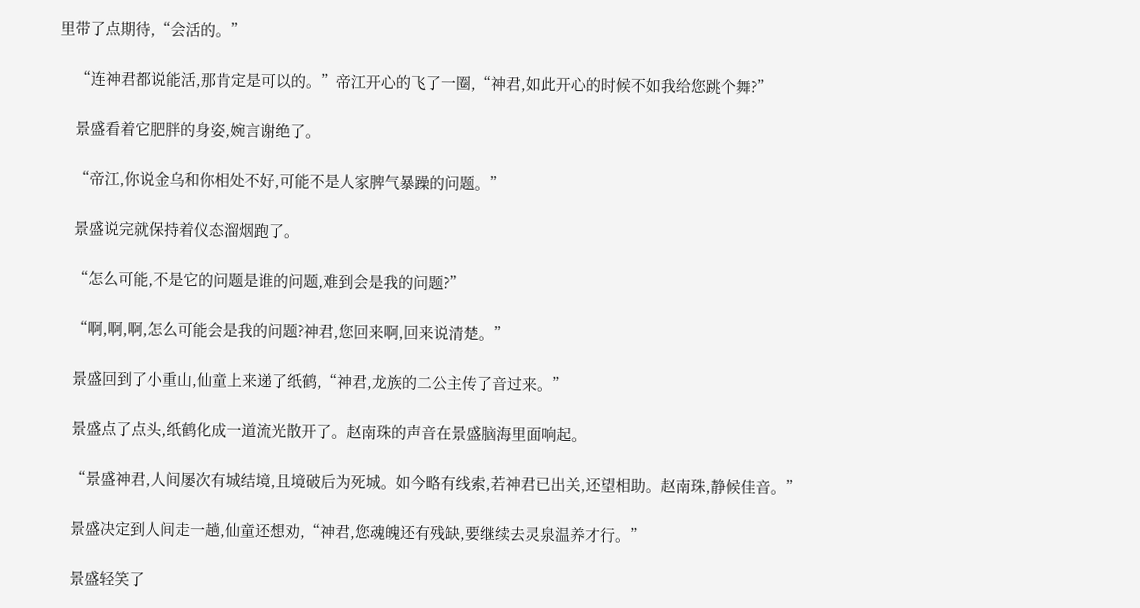里带了点期待,“会活的。”

    “连神君都说能活,那肯定是可以的。”帝江开心的飞了一圈,“神君,如此开心的时候不如我给您跳个舞?”

    景盛看着它肥胖的身姿,婉言谢绝了。

    “帝江,你说金乌和你相处不好,可能不是人家脾气暴躁的问题。”

    景盛说完就保持着仪态溜烟跑了。

    “怎么可能,不是它的问题是谁的问题,难到会是我的问题?”

    “啊,啊,啊,怎么可能会是我的问题?神君,您回来啊,回来说清楚。”

    景盛回到了小重山,仙童上来递了纸鹤,“神君,龙族的二公主传了音过来。”

    景盛点了点头,纸鹤化成一道流光散开了。赵南珠的声音在景盛脑海里面响起。

    “景盛神君,人间屡次有城结境,且境破后为死城。如今略有线索,若神君已出关,还望相助。赵南珠,静候佳音。”

    景盛决定到人间走一趟,仙童还想劝,“神君,您魂魄还有残缺,要继续去灵泉温养才行。”

    景盛轻笑了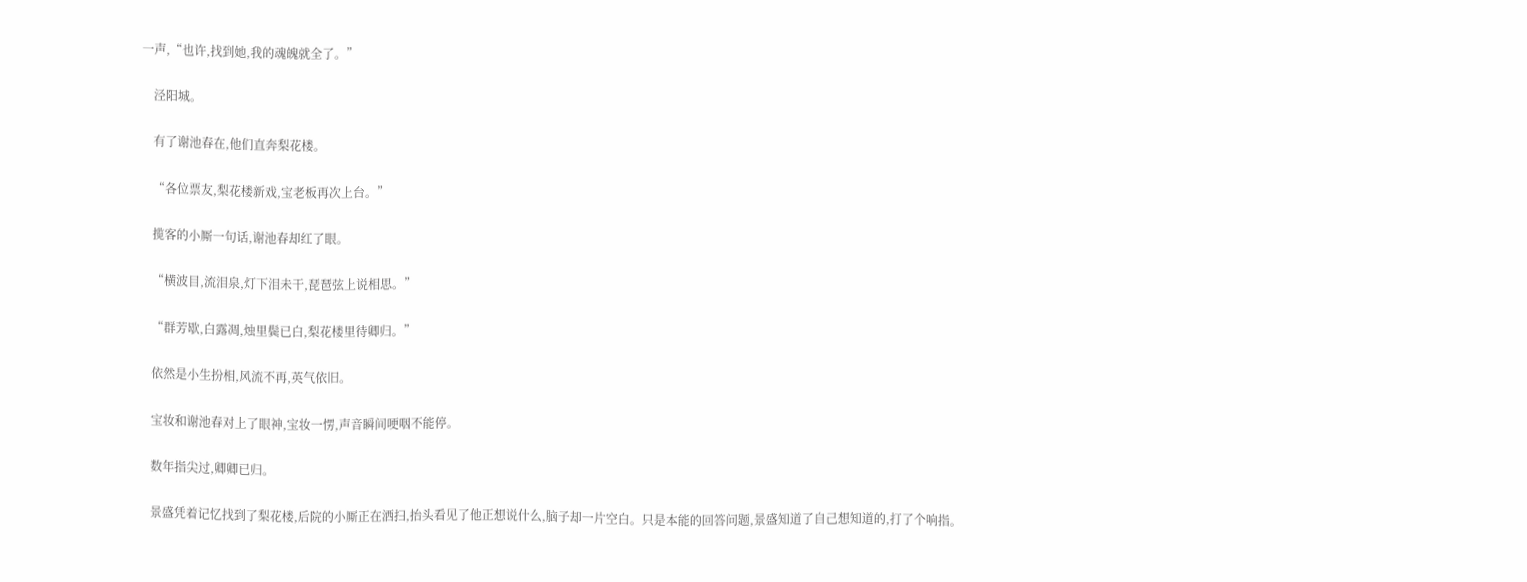一声,“也许,找到她,我的魂魄就全了。”

    泾阳城。

    有了谢池春在,他们直奔梨花楼。

    “各位票友,梨花楼新戏,宝老板再次上台。”

    揽客的小厮一句话,谢池春却红了眼。

    “横波目,流泪泉,灯下泪未干,琵琶弦上说相思。”

    “群芳歇,白露凋,烛里鬓已白,梨花楼里待卿归。”

    依然是小生扮相,风流不再,英气依旧。

    宝妆和谢池春对上了眼神,宝妆一愣,声音瞬间哽咽不能停。

    数年指尖过,卿卿已归。

    景盛凭着记忆找到了梨花楼,后院的小厮正在洒扫,抬头看见了他正想说什么,脑子却一片空白。只是本能的回答问题,景盛知道了自己想知道的,打了个响指。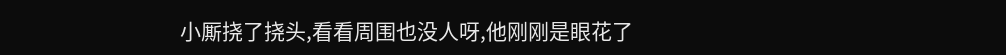小厮挠了挠头,看看周围也没人呀,他刚刚是眼花了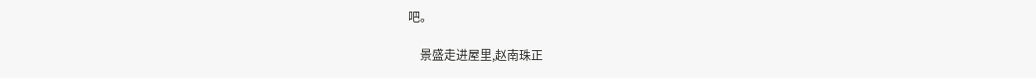吧。

    景盛走进屋里,赵南珠正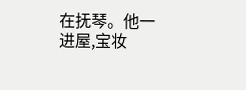在抚琴。他一进屋,宝妆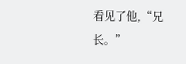看见了他,“兄长。”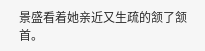景盛看着她亲近又生疏的颔了颔首。